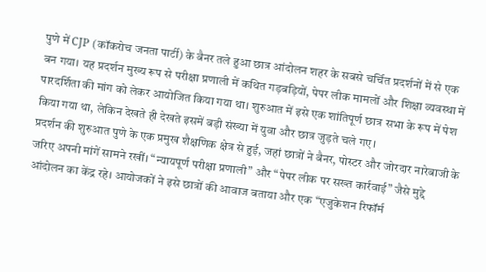पुणे में CJP (कॉकरोच जनता पार्टी) के बैनर तले हुआ छात्र आंदोलन शहर के सबसे चर्चित प्रदर्शनों में से एक बन गया। यह प्रदर्शन मुख्य रूप से परीक्षा प्रणाली में कथित गड़बड़ियों, पेपर लीक मामलों और शिक्षा व्यवस्था में पारदर्शिता की मांग को लेकर आयोजित किया गया था। शुरुआत में इसे एक शांतिपूर्ण छात्र सभा के रूप में पेश किया गया था, लेकिन देखते ही देखते इसमें बड़ी संख्या में युवा और छात्र जुड़ते चले गए।
प्रदर्शन की शुरुआत पुणे के एक प्रमुख शैक्षणिक क्षेत्र से हुई, जहां छात्रों ने बैनर, पोस्टर और जोरदार नारेबाजी के जरिए अपनी मांगें सामने रखीं। “न्यायपूर्ण परीक्षा प्रणाली” और “पेपर लीक पर सख्त कार्रवाई” जैसे मुद्दे आंदोलन का केंद्र रहे। आयोजकों ने इसे छात्रों की आवाज बताया और एक “एजुकेशन रिफॉर्म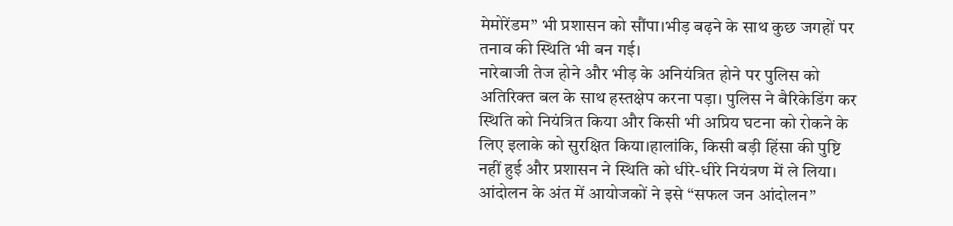मेमोरेंडम” भी प्रशासन को सौंपा।भीड़ बढ़ने के साथ कुछ जगहों पर तनाव की स्थिति भी बन गई।
नारेबाजी तेज होने और भीड़ के अनियंत्रित होने पर पुलिस को अतिरिक्त बल के साथ हस्तक्षेप करना पड़ा। पुलिस ने बैरिकेडिंग कर स्थिति को नियंत्रित किया और किसी भी अप्रिय घटना को रोकने के लिए इलाके को सुरक्षित किया।हालांकि, किसी बड़ी हिंसा की पुष्टि नहीं हुई और प्रशासन ने स्थिति को धीरे-धीरे नियंत्रण में ले लिया। आंदोलन के अंत में आयोजकों ने इसे “सफल जन आंदोलन”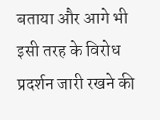बताया और आगे भी इसी तरह के विरोध प्रदर्शन जारी रखने की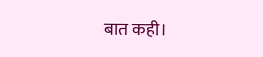बात कही।